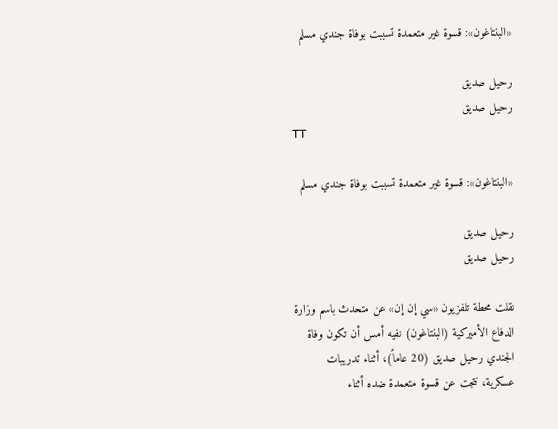«البنتاغون»: قسوة غير متعمدة تسببت بوفاة جندي مسلم

رحيل صديق
رحيل صديق
TT

«البنتاغون»: قسوة غير متعمدة تسببت بوفاة جندي مسلم

رحيل صديق
رحيل صديق

نقلت محطة تلفزيون «سي إن إن» عن متحدث باسم وزارة الدفاع الأميركية (البنتاغون) نفيه أمس أن تكون وفاة الجندي رحيل صديق (20 عاماً)، أثناء تدريبات عسكرية، نتجت عن قسوة متعمدة ضده أثناء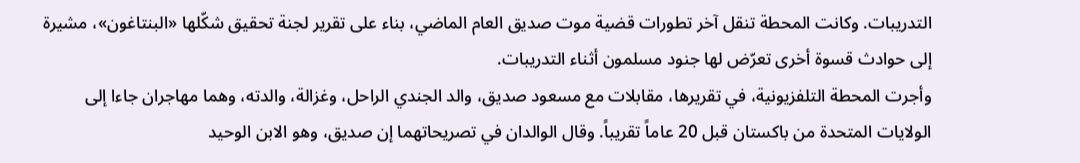التدريبات. وكانت المحطة تنقل آخر تطورات قضية موت صديق العام الماضي، بناء على تقرير لجنة تحقيق شكّلها «البنتاغون»، مشيرة إلى حوادث قسوة أخرى تعرّض لها جنود مسلمون أثناء التدريبات.
وأجرت المحطة التلفزيونية، في تقريرها، مقابلات مع مسعود صديق، والد الجندي الراحل، وغزالة، والدته، وهما مهاجران جاءا إلى الولايات المتحدة من باكستان قبل 20 عاماً تقريباً. وقال الوالدان في تصريحاتهما إن صديق، وهو الابن الوحيد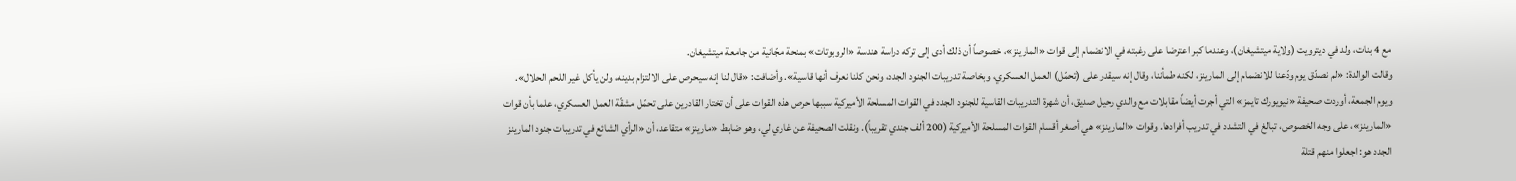مع 4 بنات، ولد في ديترويت (ولاية ميتشيغان)، وعندما كبر اعترضا على رغبته في الانضمام إلى قوات «المارينز»، خصوصاً أن ذلك أدى إلى تركه دراسة هندسة «الروبوتات» بمنحة مجّانية من جامعة ميتشيغان.
وقالت الوالدة: «لم نصدّق يوم ودّعنا للانضمام إلى المارينز، لكنه طمأننا، وقال إنه سيقدر على (تحمّل) العمل العسكري، وبخاصة تدريبات الجنود الجدد، ونحن كلنا نعرف أنها قاسية». وأضافت: «قال لنا إنه سيحرص على الالتزام بدينه، ولن يأكل غير اللحم الحلال».
ويوم الجمعة، أوردت صحيفة «نيويورك تايمز» التي أجرت أيضاً مقابلات مع والدي رحيل صديق، أن شهرة التدريبات القاسية للجنود الجدد في القوات المسلحة الأميركية سببها حرص هذه القوات على أن تختار القادرين على تحمّل مشقّة العمل العسكري، علما بأن قوات «المارينز»، على وجه الخصوص، تبالغ في التشدد في تدريب أفرادها. وقوات «المارينز» هي أصغر أقسام القوات المسلحة الأميركية (200 ألف جندي تقريباً). ونقلت الصحيفة عن غاري لي، وهو ضابط «مارينز» متقاعد، أن «الرأي الشائع في تدريبات جنود المارينز الجدد هو: اجعلوا منهم قتلة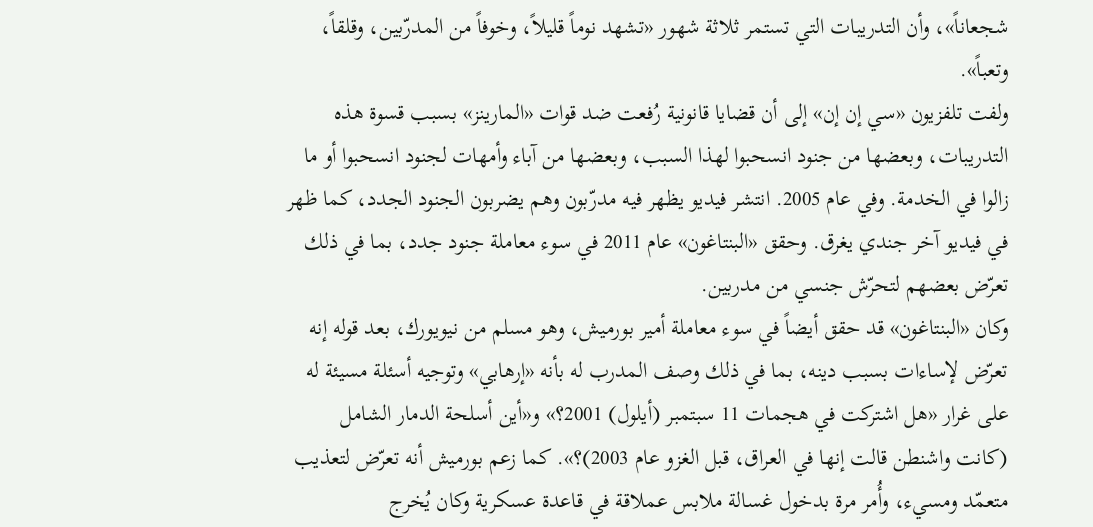شجعاناً»، وأن التدريبات التي تستمر ثلاثة شهور «تشهد نوماً قليلاً، وخوفاً من المدرّبين، وقلقاً، وتعباً».
ولفت تلفزيون «سي إن إن» إلى أن قضايا قانونية رُفعت ضد قوات «المارينز» بسبب قسوة هذه التدريبات، وبعضها من جنود انسحبوا لهذا السبب، وبعضها من آباء وأمهات لجنود انسحبوا أو ما زالوا في الخدمة. وفي عام 2005. انتشر فيديو يظهر فيه مدرّبون وهم يضربون الجنود الجدد، كما ظهر في فيديو آخر جندي يغرق. وحقق «البنتاغون» عام 2011 في سوء معاملة جنود جدد، بما في ذلك تعرّض بعضهم لتحرّش جنسي من مدربين.
وكان «البنتاغون» قد حقق أيضاً في سوء معاملة أمير بورميش، وهو مسلم من نيويورك، بعد قوله إنه تعرّض لإساءات بسبب دينه، بما في ذلك وصف المدرب له بأنه «إرهابي» وتوجيه أسئلة مسيئة له على غرار «هل اشتركت في هجمات 11 سبتمبر (أيلول) 2001؟» و«أين أسلحة الدمار الشامل (كانت واشنطن قالت إنها في العراق، قبل الغزو عام 2003)؟». كما زعم بورميش أنه تعرّض لتعذيب متعمّد ومسيء، وأُمر مرة بدخول غسالة ملابس عملاقة في قاعدة عسكرية وكان يُخرج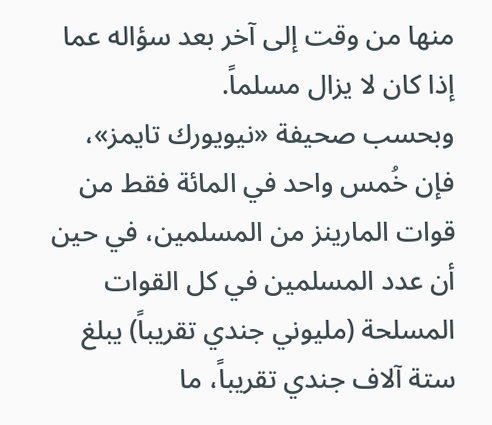منها من وقت إلى آخر بعد سؤاله عما إذا كان لا يزال مسلماً.
وبحسب صحيفة «نيويورك تايمز»، فإن خُمس واحد في المائة فقط من قوات المارينز من المسلمين، في حين أن عدد المسلمين في كل القوات المسلحة (مليوني جندي تقريباً) يبلغ ستة آلاف جندي تقريباً، ما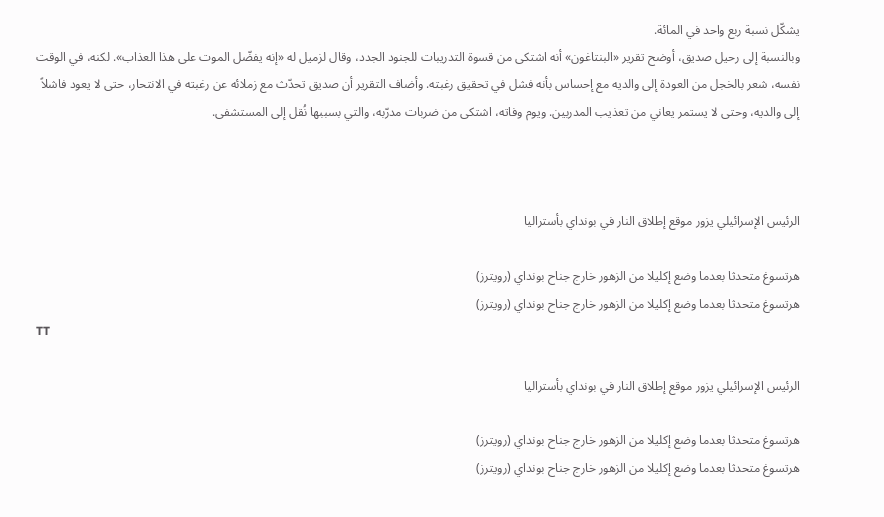يشكّل نسبة ربع واحد في المائة.
وبالنسبة إلى رحيل صديق، أوضح تقرير «البنتاغون» أنه اشتكى من قسوة التدريبات للجنود الجدد، وقال لزميل له «إنه يفضّل الموت على هذا العذاب». لكنه، في الوقت نفسه، شعر بالخجل من العودة إلى والديه مع إحساس بأنه فشل في تحقيق رغبته. وأضاف التقرير أن صديق تحدّث مع زملائه عن رغبته في الانتحار، حتى لا يعود فاشلاً إلى والديه، وحتى لا يستمر يعاني من تعذيب المدربين. ويوم وفاته، اشتكى من ضربات مدرّبه، والتي بسببها نُقل إلى المستشفى.



الرئيس الإسرائيلي يزور موقع إطلاق النار في بونداي بأستراليا

هرتسوغ متحدثا بعدما وضع إكليلا من الزهور خارج جناح بونداي (رويترز)
هرتسوغ متحدثا بعدما وضع إكليلا من الزهور خارج جناح بونداي (رويترز)
TT

الرئيس الإسرائيلي يزور موقع إطلاق النار في بونداي بأستراليا

هرتسوغ متحدثا بعدما وضع إكليلا من الزهور خارج جناح بونداي (رويترز)
هرتسوغ متحدثا بعدما وضع إكليلا من الزهور خارج جناح بونداي (رويترز)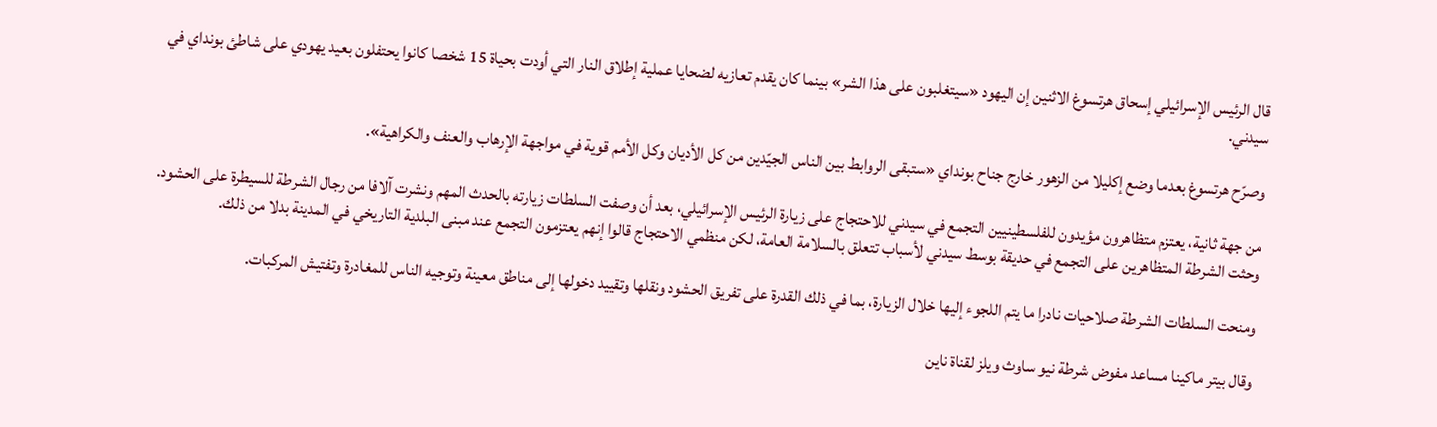قال الرئيس الإسرائيلي إسحاق هرتسوغ الاثنين إن اليهود «سيتغلبون على هذا الشر» بينما كان يقدم تعازيه لضحايا عملية إطلاق النار التي أودت بحياة 15 شخصا كانوا يحتفلون بعيد يهودي على شاطئ بونداي في سيدني.

وصرّح هرتسوغ بعدما وضع إكليلا من الزهور خارج جناح بونداي «ستبقى الروابط بين الناس الجيّدين من كل الأديان وكل الأمم قوية في مواجهة الإرهاب والعنف والكراهية».

من جهة ثانية، يعتزم متظاهرون مؤيدون للفلسطينيين التجمع في سيدني للاحتجاج على زيارة الرئيس الإسرائيلي، بعد أن وصفت السلطات زيارته بالحدث المهم ونشرت آلافا من رجال الشرطة للسيطرة على الحشود. وحثت الشرطة المتظاهرين على التجمع في حديقة بوسط سيدني لأسباب تتعلق بالسلامة العامة، لكن منظمي الاحتجاج قالوا إنهم يعتزمون التجمع عند مبنى البلدية التاريخي في المدينة بدلا من ذلك.

ومنحت السلطات الشرطة صلاحيات نادرا ما يتم اللجوء إليها خلال الزيارة، بما في ذلك القدرة على تفريق الحشود ونقلها وتقييد دخولها إلى مناطق معينة وتوجيه الناس للمغادرة وتفتيش المركبات.

وقال بيتر ماكينا مساعد مفوض شرطة نيو ساوث ويلز لقناة ناين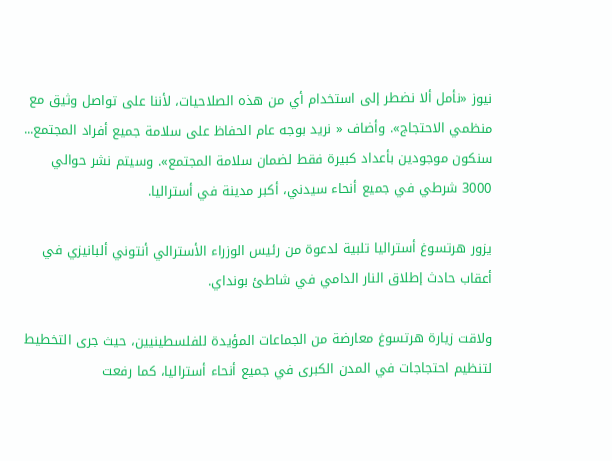نيوز «نأمل ألا نضطر إلى استخدام أي من هذه الصلاحيات، لأننا على تواصل وثيق مع منظمي الاحتجاج». وأضاف « نريد بوجه عام الحفاظ على سلامة جميع أفراد المجتمع... سنكون موجودين بأعداد كبيرة فقط لضمان سلامة المجتمع». وسيتم نشر حوالي 3000 شرطي في جميع أنحاء سيدني، أكبر مدينة في أستراليا.

يزور هرتسوغ أستراليا تلبية لدعوة من رئيس الوزراء الأسترالي أنتوني ألبانيزي في أعقاب حادث إطلاق النار الدامي في شاطئ بونداي.

ولاقت زيارة هرتسوغ معارضة من الجماعات المؤيدة للفلسطينيين، حيث جرى التخطيط لتنظيم احتجاجات في المدن الكبرى في جميع أنحاء أستراليا، كما رفعت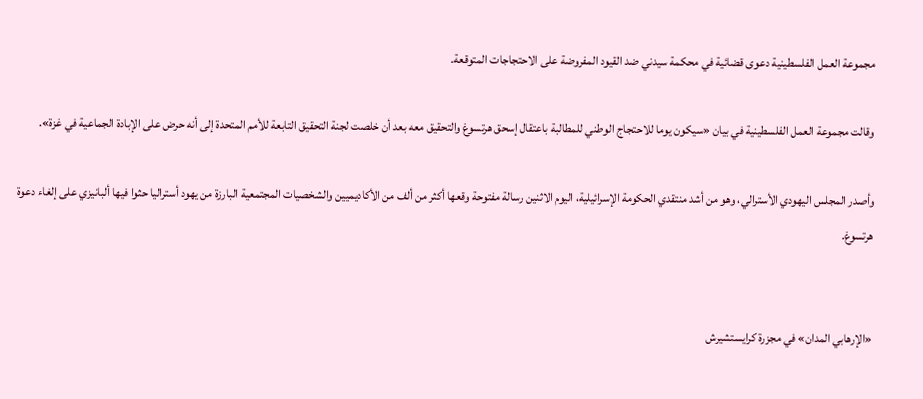مجموعة العمل الفلسطينية دعوى قضائية في محكمة سيدني ضد القيود المفروضة على الاحتجاجات المتوقعة.

وقالت مجموعة العمل الفلسطينية في بيان «سيكون يوما للاحتجاج الوطني للمطالبة باعتقال إسحق هرتسوغ والتحقيق معه بعد أن خلصت لجنة التحقيق التابعة للأمم المتحدة إلى أنه حرض على الإبادة الجماعية في غزة».

وأصدر المجلس اليهودي الأسترالي، وهو من أشد منتقدي الحكومة الإسرائيلية، اليوم الاثنين رسالة مفتوحة وقعها أكثر من ألف من الأكاديميين والشخصيات المجتمعية البارزة من يهود أستراليا حثوا فيها ألبانيزي على إلغاء دعوة هرتسوغ.


«الإرهابي المدان» في مجزرة كرايستشيرش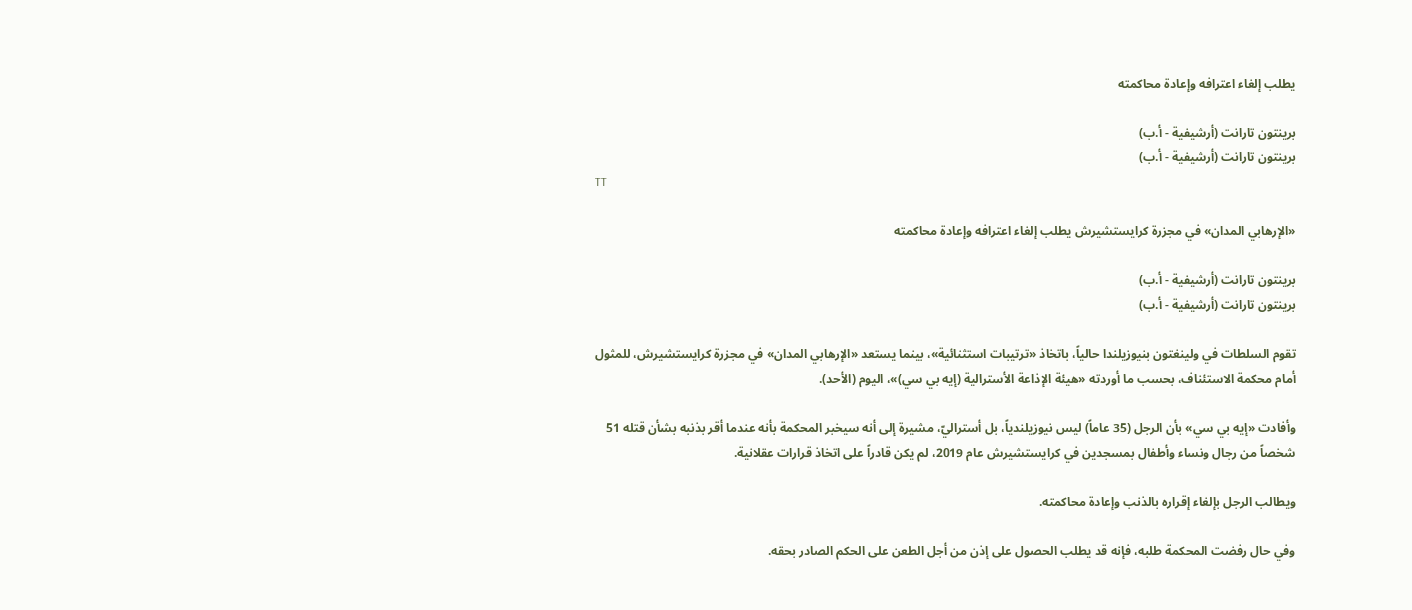يطلب إلغاء اعترافه وإعادة محاكمته

برينتون تارانت (أرشيفية - أ.ب)
برينتون تارانت (أرشيفية - أ.ب)
TT

«الإرهابي المدان» في مجزرة كرايستشيرش يطلب إلغاء اعترافه وإعادة محاكمته

برينتون تارانت (أرشيفية - أ.ب)
برينتون تارانت (أرشيفية - أ.ب)

تقوم السلطات في ولينغتون بنيوزيلندا حالياً، باتخاذ «ترتيبات استثنائية»، بينما يستعد «الإرهابي المدان» في مجزرة كرايستشيرش، للمثول أمام محكمة الاستئناف، بحسب ما أوردته «هيئة الإذاعة الأسترالية (إيه بي سي)»، اليوم (الأحد).

وأفادت «إيه بي سي» بأن الرجل (35 عاماً) ليس نيوزيلندياً، بل أستراليّ، مشيرة إلى أنه سيخبر المحكمة بأنه عندما أقر بذنبه بشأن قتله 51 شخصاً من رجال ونساء وأطفال بمسجدين في كرايستشيرش عام 2019، لم يكن قادراً على اتخاذ قرارات عقلانية.

ويطالب الرجل بإلغاء إقراره بالذنب وإعادة محاكمته.

وفي حال رفضت المحكمة طلبه، فإنه قد يطلب الحصول على إذن من أجل الطعن على الحكم الصادر بحقه.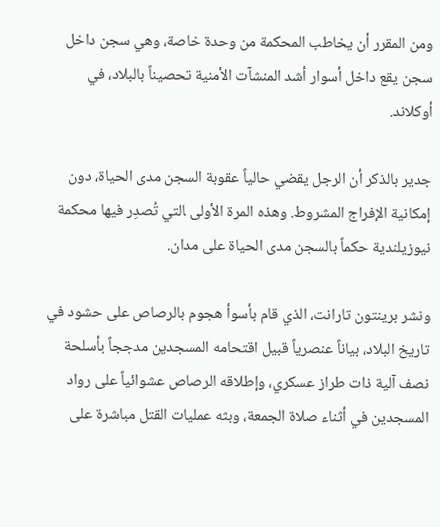ومن المقرر أن يخاطب المحكمة من وحدة خاصة، وهي سجن داخل سجن يقع داخل أسوار أشد المنشآت الأمنية تحصيناً بالبلاد، في أوكلاند.

جدير بالذكر أن الرجل يقضي حالياً عقوبة السجن مدى الحياة، دون إمكانية الإفراج المشروط. وهذه المرة الأولى ‍التي تُصدِر فيها محكمة نيوزيلندية حكماً بالسجن مدى الحياة على مدان.

ونشر ‌برينتون تارانت، الذي قام بأسوأ هجوم بالرصاص على حشود في تاريخ البلاد، بياناً عنصرياً قبيل اقتحامه المسجدين مدججاً بأسلحة نصف آلية ذات طراز عسكري، وإطلاقه الرصاص عشوائياً على رواد المسجدين في أثناء صلاة الجمعة، وبثه عمليات القتل مباشرة على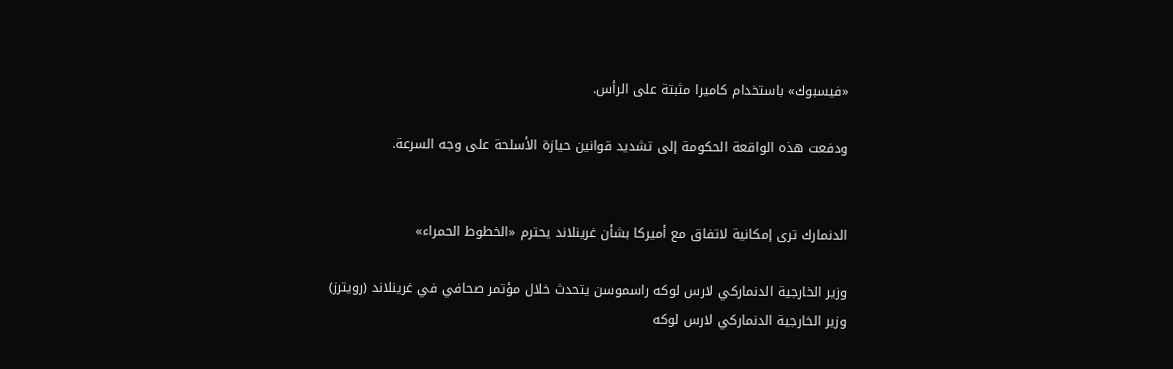«فيسبوك» باستخدام كاميرا مثبتة على الرأس.

ودفعت هذه الواقعة الحكومة إلى تشديد قوانين حيازة الأسلحة ‌على وجه السرعة.


الدنمارك ترى إمكانية لاتفاق مع أميركا بشأن غرينلاند يحترم «الخطوط الحمراء»

وزير الخارجية الدنماركي لارس لوكه راسموسن يتحدث خلال مؤتمر صحافي في غرينلاند (رويترز)
وزير الخارجية الدنماركي لارس لوكه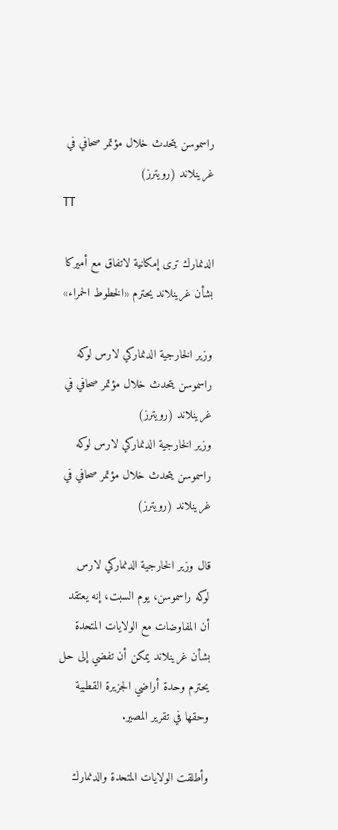راسموسن يتحدث خلال مؤتمر صحافي في غرينلاند (رويترز)
TT

الدنمارك ترى إمكانية لاتفاق مع أميركا بشأن غرينلاند يحترم «الخطوط الحمراء»

وزير الخارجية الدنماركي لارس لوكه راسموسن يتحدث خلال مؤتمر صحافي في غرينلاند (رويترز)
وزير الخارجية الدنماركي لارس لوكه راسموسن يتحدث خلال مؤتمر صحافي في غرينلاند (رويترز)

قال وزير الخارجية الدنماركي لارس لوكه راسموسن، يوم السبت، إنه يعتقد أن المفاوضات مع الولايات المتحدة بشأن غرينلاند يمكن أن تفضي إلى حل يحترم وحدة أراضي الجزيرة القطبية وحقها في تقرير المصير.

وأطلقت الولايات المتحدة والدنمارك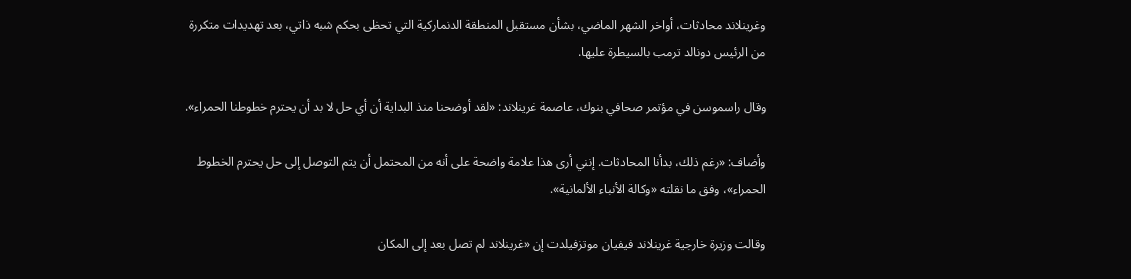وغرينلاند محادثات، أواخر الشهر الماضي، بشأن مستقبل المنطقة الدنماركية التي تحظى بحكم شبه ذاتي، بعد تهديدات متكررة من الرئيس دونالد ترمب بالسيطرة عليها.

وقال راسموسن في مؤتمر صحافي بنوك، عاصمة غرينلاند: «لقد أوضحنا منذ البداية أن أي حل لا بد أن يحترم خطوطنا الحمراء».

وأضاف: «رغم ذلك، بدأنا المحادثات. إنني أرى هذا علامة واضحة على أنه من المحتمل أن يتم التوصل إلى حل يحترم الخطوط الحمراء»، وفق ما نقلته «وكالة الأنباء الألمانية».

وقالت وزيرة خارجية غرينلاند فيفيان موتزفيلدت إن «غرينلاند لم تصل بعد إلى المكان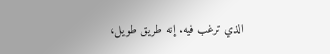الذي ترغب فيه. إنه طريق طويل،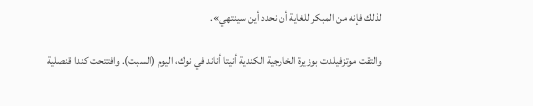لذلك فإنه من المبكر للغاية أن نحدد أين سينتهي».

والتقت موتزفيلدت بوزيرة الخارجية الكندية أنيتا أناند في نوك، اليوم (السبت). وافتتحت كندا قنصلية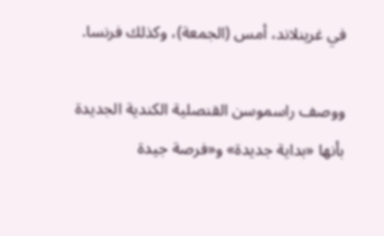في غرينلاند، أمس (الجمعة)، وكذلك فرنسا.

ووصف راسموسن القنصلية الكندية الجديدة بأنها «بداية جديدة» و«فرصة جيدة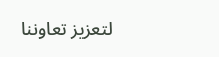لتعزيز تعاوننا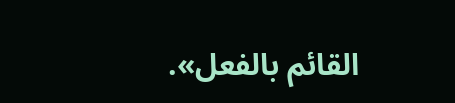القائم بالفعل».